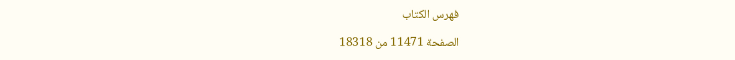فهرس الكتاب

الصفحة 11471 من 18318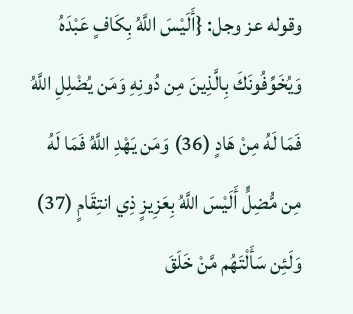وقوله عز وجل: {أَلَيْسَ اللَّهُ بِكَافٍ عَبْدَهُ وَيُخَوِّفُونَكَ بِالَّذِينَ مِن دُونِهِ وَمَن يُضْلِلِ اللَّهُ فَمَا لَهُ مِنْ هَادٍ (36) وَمَن يَهْدِ اللَّهُ فَمَا لَهُ مِن مُّضِلٍّ أَلَيْسَ اللَّهُ بِعَزِيزٍ ذِي انتِقَامٍ (37) وَلَئِن سَأَلْتَهُم مَّنْ خَلَقَ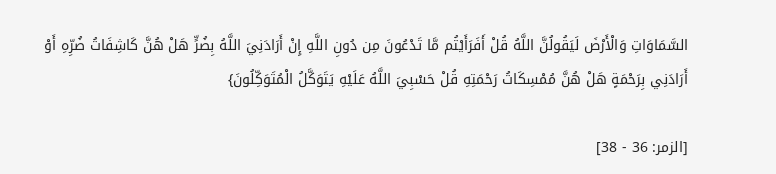السَّمَاوَاتِ وَالْأَرْضَ لَيَقُولُنَّ اللَّهُ قُلْ أَفَرَأَيْتُم مَّا تَدْعُونَ مِن دُونِ اللَّهِ إِنْ أَرَادَنِيَ اللَّهُ بِضُرٍّ هَلْ هُنَّ كَاشِفَاتُ ضُرِّهِ أَوْ أَرَادَنِي بِرَحْمَةٍ هَلْ هُنَّ مُمْسِكَاتُ رَحْمَتِهِ قُلْ حَسْبِيَ اللَّهُ عَلَيْهِ يَتَوَكَّلُ الْمُتَوَكِّلُونَ}

[الزمر: 36 - 38]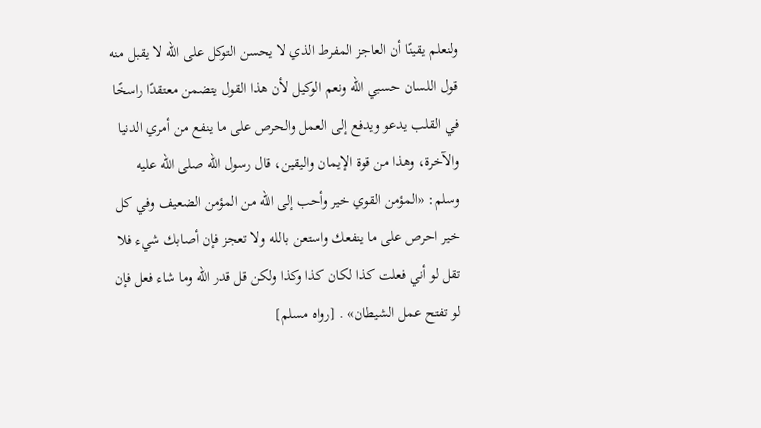ولنعلم يقينًا أن العاجز المفرط الذي لا يحسن التوكل على الله لا يقبل منه قول اللسان حسبي الله ونعم الوكيل لأن هذا القول يتضمن معتقدًا راسخًا في القلب يدعو ويدفع إلى العمل والحرص على ما ينفع من أمري الدنيا والآخرة، وهذا من قوة الإيمان واليقين، قال رسول الله صلى الله عليه وسلم: «المؤمن القوي خير وأحب إلى الله من المؤمن الضعيف وفي كل خير احرص على ما ينفعك واستعن بالله ولا تعجز فإن أصابك شيء فلا تقل لو أني فعلت كذا لكان كذا وكذا ولكن قل قدر الله وما شاء فعل فإن لو تفتح عمل الشيطان» . [رواه مسلم]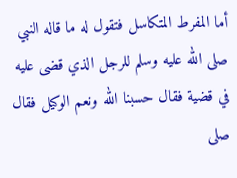أما المفرط المتكاسل فتقول له ما قاله النبي صلى الله عليه وسلم للرجل الذي قضى عليه في قضية فقال حسبنا الله ونعم الوكيل فقال صلى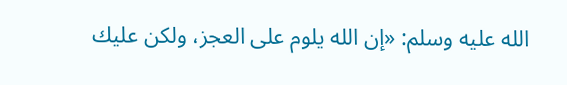الله عليه وسلم: «إن الله يلوم على العجز، ولكن عليك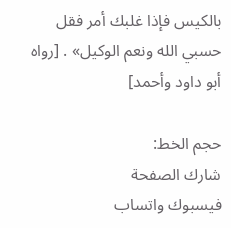بالكيس فإذا غلبك أمر فقل حسبي الله ونعم الوكيل» . [رواه أبو داود وأحمد]

حجم الخط:
شارك الصفحة
فيسبوك واتساب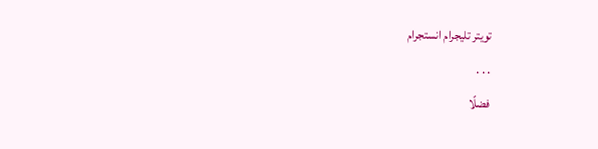تويتر تليجرام انستجرام
. . .
فضلًا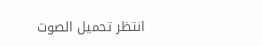انتظر تحميل الصوت